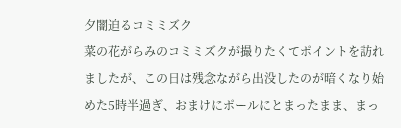夕闇迫るコミミズク
菜の花がらみのコミミズクが撮りたくてポイントを訪れましたが、この日は残念ながら出没したのが暗くなり始めた5時半過ぎ、おまけにポールにとまったまま、まっ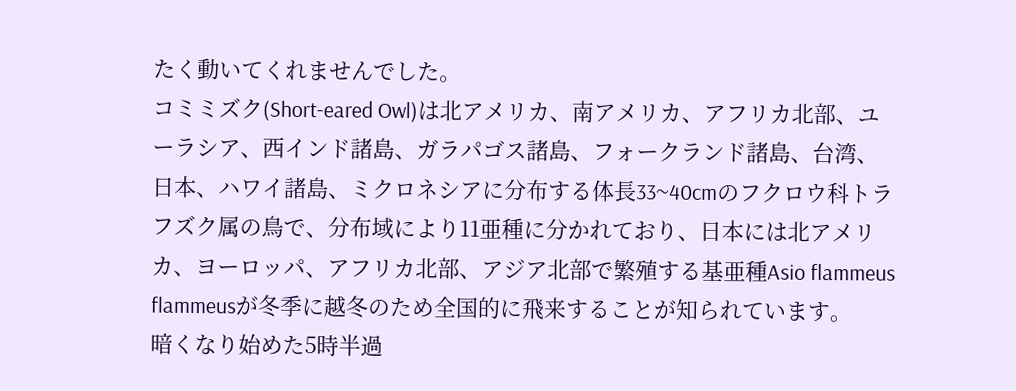たく動いてくれませんでした。
コミミズク(Short-eared Owl)は北アメリカ、南アメリカ、アフリカ北部、ユーラシア、西インド諸島、ガラパゴス諸島、フォークランド諸島、台湾、日本、ハワイ諸島、ミクロネシアに分布する体長33~40cmのフクロウ科トラフズク属の鳥で、分布域により11亜種に分かれており、日本には北アメリカ、ヨーロッパ、アフリカ北部、アジア北部で繁殖する基亜種Asio flammeus flammeusが冬季に越冬のため全国的に飛来することが知られています。
暗くなり始めた5時半過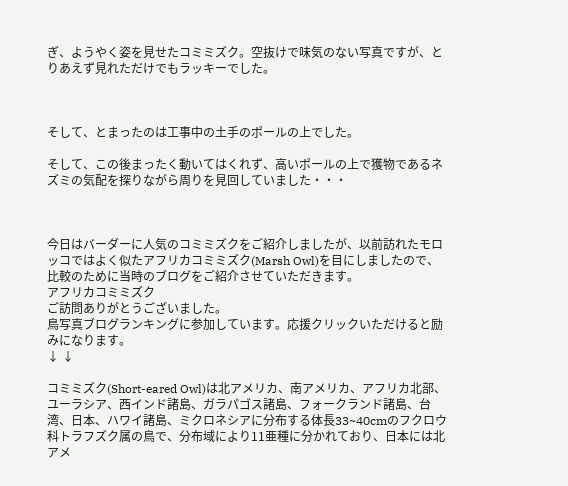ぎ、ようやく姿を見せたコミミズク。空抜けで味気のない写真ですが、とりあえず見れただけでもラッキーでした。



そして、とまったのは工事中の土手のポールの上でした。

そして、この後まったく動いてはくれず、高いポールの上で獲物であるネズミの気配を探りながら周りを見回していました・・・



今日はバーダーに人気のコミミズクをご紹介しましたが、以前訪れたモロッコではよく似たアフリカコミミズク(Marsh Owl)を目にしましたので、比較のために当時のブログをご紹介させていただきます。
アフリカコミミズク
ご訪問ありがとうございました。
鳥写真ブログランキングに参加しています。応援クリックいただけると励みになります。
↓ ↓

コミミズク(Short-eared Owl)は北アメリカ、南アメリカ、アフリカ北部、ユーラシア、西インド諸島、ガラパゴス諸島、フォークランド諸島、台湾、日本、ハワイ諸島、ミクロネシアに分布する体長33~40cmのフクロウ科トラフズク属の鳥で、分布域により11亜種に分かれており、日本には北アメ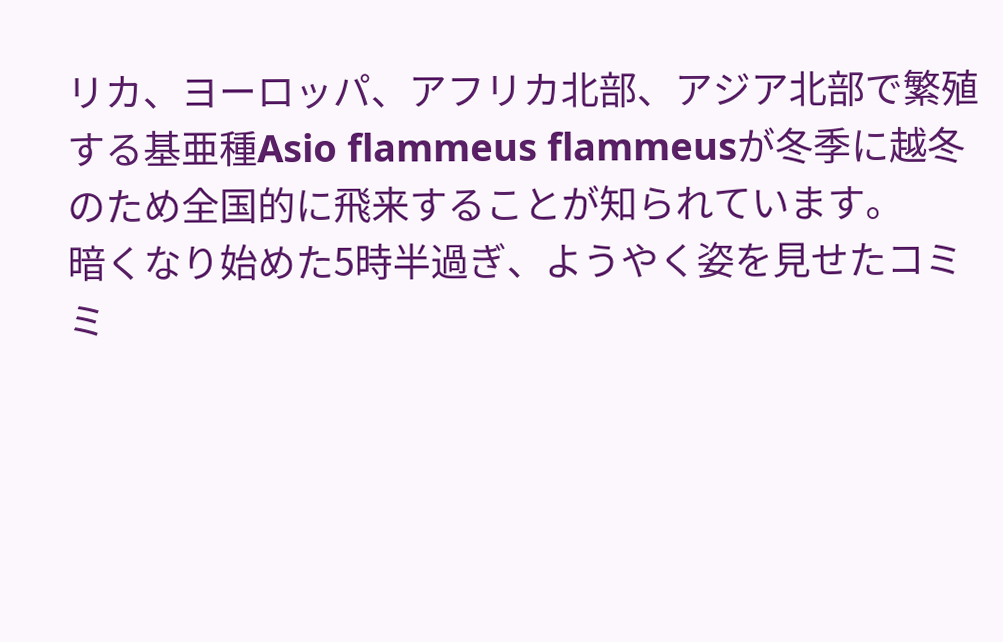リカ、ヨーロッパ、アフリカ北部、アジア北部で繁殖する基亜種Asio flammeus flammeusが冬季に越冬のため全国的に飛来することが知られています。
暗くなり始めた5時半過ぎ、ようやく姿を見せたコミミ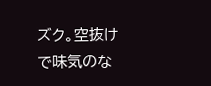ズク。空抜けで味気のな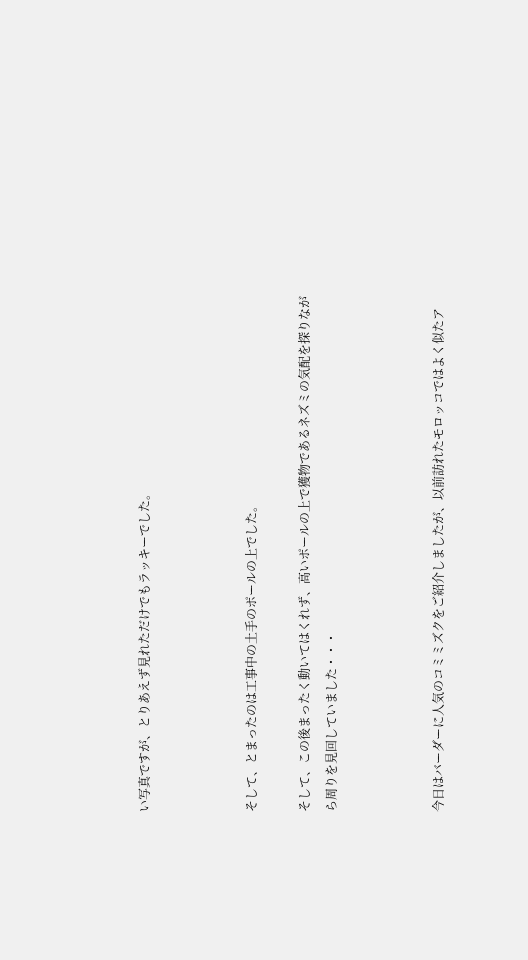い写真ですが、とりあえず見れただけでもラッキーでした。



そして、とまったのは工事中の土手のポールの上でした。

そして、この後まったく動いてはくれず、高いポールの上で獲物であるネズミの気配を探りながら周りを見回していました・・・



今日はバーダーに人気のコミミズクをご紹介しましたが、以前訪れたモロッコではよく似たア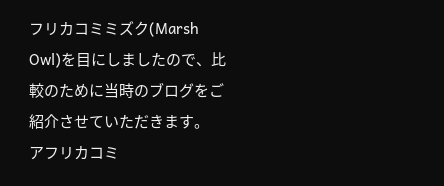フリカコミミズク(Marsh Owl)を目にしましたので、比較のために当時のブログをご紹介させていただきます。
アフリカコミ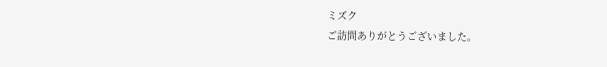ミズク
ご訪問ありがとうございました。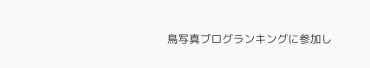鳥写真ブログランキングに参加し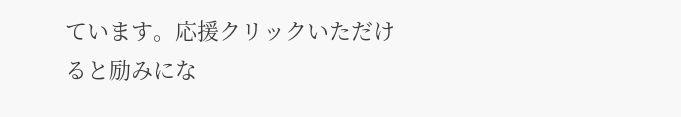ています。応援クリックいただけると励みにな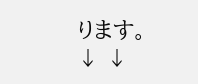ります。
↓ ↓